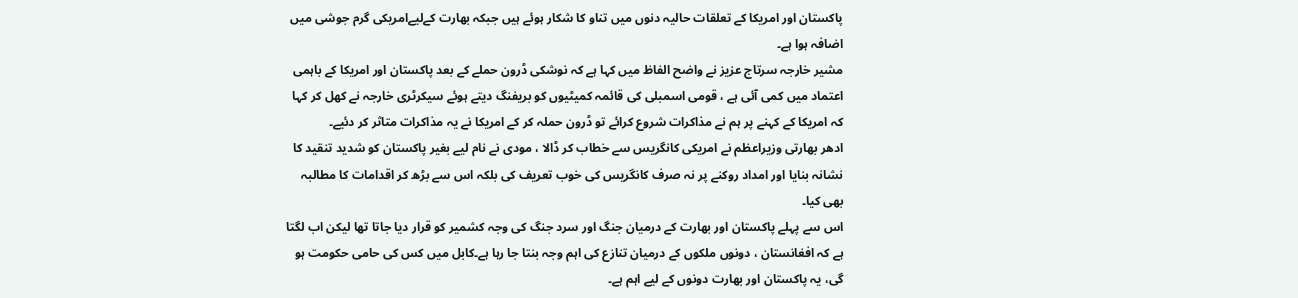پاکستان اور امریکا کے تعلقات حالیہ دنوں میں تناو کا شکار ہوئے ہیں جبکہ بھارت کےلیےامریکی گرم جوشی میں اضافہ ہوا ہے۔
مشیر خارجہ سرتاج عزیز نے واضح الفاظ میں کہا ہے کہ نوشکی ڈرون حملے کے بعد پاکستان اور امریکا کے باہمی اعتماد میں کمی آئی ہے ، قومی اسمبلی کی قائمہ کمیٹیوں کو بریفنگ دیتے ہوئے سیکرٹری خارجہ نے کھل کر کہا کہ امریکا کے کہنے پر ہم نے مذاکرات شروع کرائے تو ڈرون حملہ کر کے امریکا نے یہ مذاکرات متاثر کر دئیے۔
ادھر بھارتی وزیراعظم نے امریکی کانگریس سے خطاب کر ڈالا ، مودی نے نام لیے بغیر پاکستان کو شدید تنقید کا نشانہ بنایا اور امداد روکنے پر نہ صرف کانگریس کی خوب تعریف کی بلکہ اس سے بڑھ کر اقدامات کا مطالبہ بھی کیا۔
اس سے پہلے پاکستان اور بھارت کے درمیان جنگ اور سرد جنگ کی وجہ کشمیر کو قرار دیا جاتا تھا لیکن اب لگتا ہے کہ افغانستان ، دونوں ملکوں کے درمیان تنازع کی اہم وجہ بنتا جا رہا ہے۔کابل میں کس کی حامی حکومت ہو گی، یہ پاکستان اور بھارت دونوں کے لیے اہم ہے۔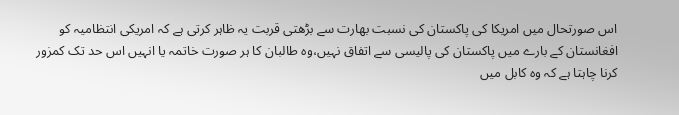اس صورتحال میں امریکا کی پاکستان کی نسبت بھارت سے بڑھتی قربت یہ ظاہر کرتی ہے کہ امریکی انتظامیہ کو افغانستان کے بارے میں پاکستان کی پالیسی سے اتفاق نہیں،وہ طالبان کا ہر صورت خاتمہ یا انہیں اس حد تک کمزور کرنا چاہتا ہے کہ وہ کابل میں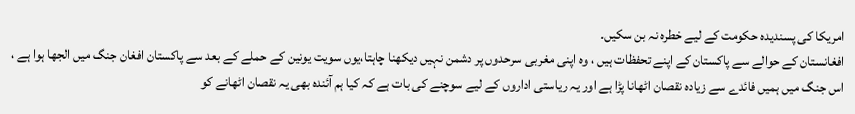امریکا کی پسندیدہ حکومت کے لیے خطرہ نہ بن سکیں۔
افغانستان کے حوالے سے پاکستان کے اپنے تحفظات ہیں ، وہ اپنی مغربی سرحدوں پر دشمن نہیں دیکھنا چاہتا،یوں سویت یونین کے حملے کے بعد سے پاکستان افغان جنگ میں الجھا ہوا ہے ، اس جنگ میں ہمیں فائدے سے زیادہ نقصان اٹھانا پڑا ہے اور یہ ریاستی اداروں کے لیے سوچنے کی بات ہے کہ کیا ہم آئندہ بھی یہ نقصان اٹھانے کو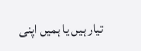تیار ہیں یا ہمیں اپنی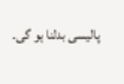پالیسی بدلنا ہو گی۔